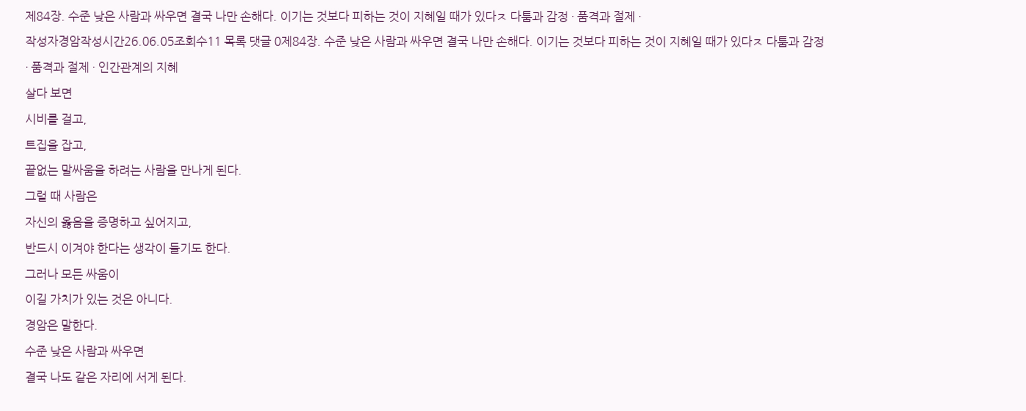제84장. 수준 낮은 사람과 싸우면 결국 나만 손해다. 이기는 것보다 피하는 것이 지혜일 때가 있다ㅈ 다툼과 감정 · 품격과 절제 ·
작성자경암작성시간26.06.05조회수11 목록 댓글 0제84장. 수준 낮은 사람과 싸우면 결국 나만 손해다. 이기는 것보다 피하는 것이 지혜일 때가 있다ㅈ 다툼과 감정 · 품격과 절제 · 인간관계의 지혜
살다 보면
시비를 걸고,
트집을 잡고,
끝없는 말싸움을 하려는 사람을 만나게 된다.
그럴 때 사람은
자신의 옳음을 증명하고 싶어지고,
반드시 이겨야 한다는 생각이 들기도 한다.
그러나 모든 싸움이
이길 가치가 있는 것은 아니다.
경암은 말한다.
수준 낮은 사람과 싸우면
결국 나도 같은 자리에 서게 된다.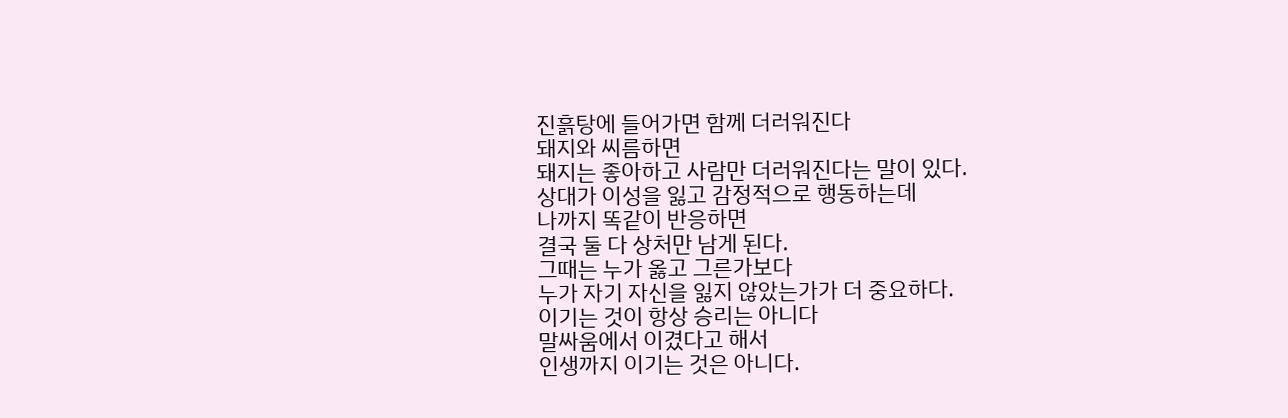진흙탕에 들어가면 함께 더러워진다
돼지와 씨름하면
돼지는 좋아하고 사람만 더러워진다는 말이 있다.
상대가 이성을 잃고 감정적으로 행동하는데
나까지 똑같이 반응하면
결국 둘 다 상처만 남게 된다.
그때는 누가 옳고 그른가보다
누가 자기 자신을 잃지 않았는가가 더 중요하다.
이기는 것이 항상 승리는 아니다
말싸움에서 이겼다고 해서
인생까지 이기는 것은 아니다.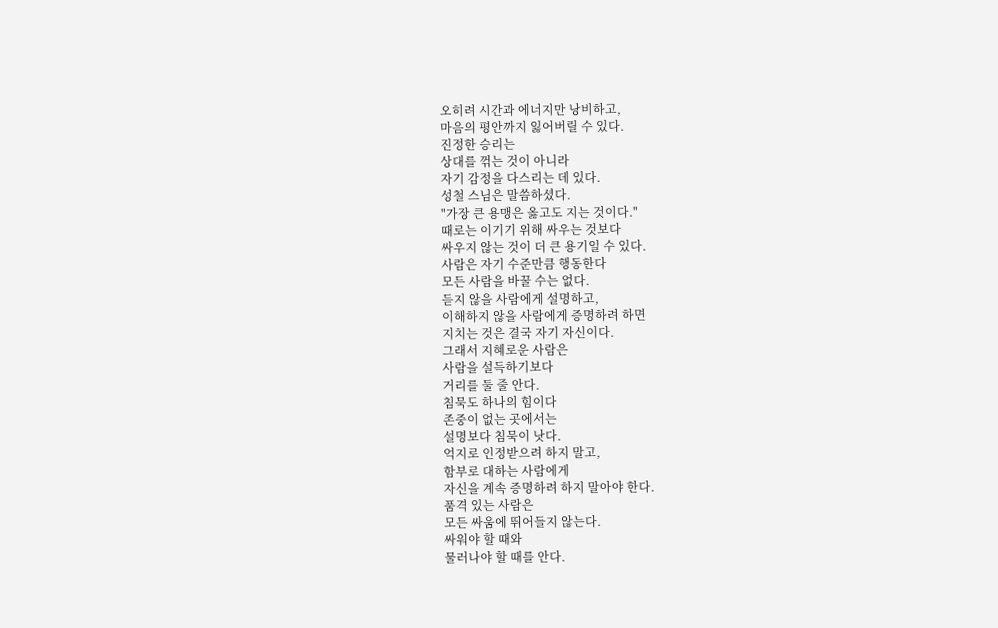오히려 시간과 에너지만 낭비하고,
마음의 평안까지 잃어버릴 수 있다.
진정한 승리는
상대를 꺾는 것이 아니라
자기 감정을 다스리는 데 있다.
성철 스님은 말씀하셨다.
"가장 큰 용맹은 옳고도 지는 것이다."
때로는 이기기 위해 싸우는 것보다
싸우지 않는 것이 더 큰 용기일 수 있다.
사람은 자기 수준만큼 행동한다
모든 사람을 바꿀 수는 없다.
듣지 않을 사람에게 설명하고,
이해하지 않을 사람에게 증명하려 하면
지치는 것은 결국 자기 자신이다.
그래서 지혜로운 사람은
사람을 설득하기보다
거리를 둘 줄 안다.
침묵도 하나의 힘이다
존중이 없는 곳에서는
설명보다 침묵이 낫다.
억지로 인정받으려 하지 말고,
함부로 대하는 사람에게
자신을 계속 증명하려 하지 말아야 한다.
품격 있는 사람은
모든 싸움에 뛰어들지 않는다.
싸워야 할 때와
물러나야 할 때를 안다.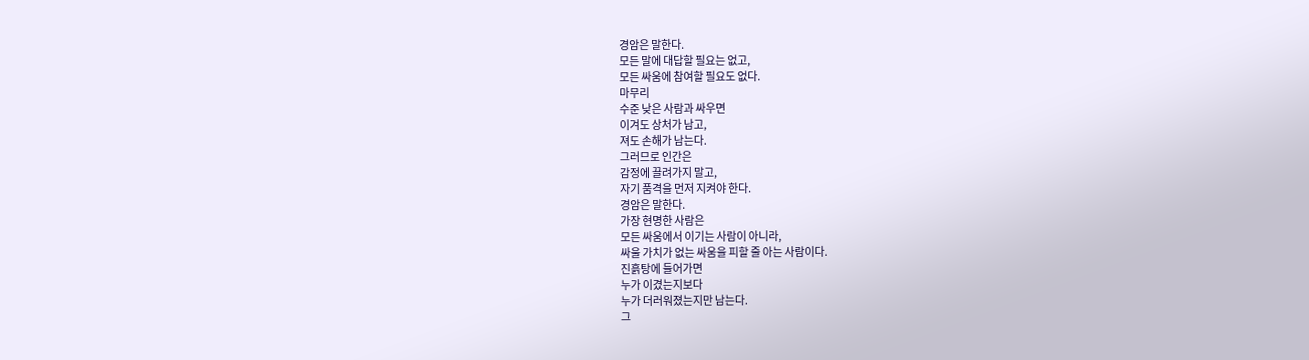경암은 말한다.
모든 말에 대답할 필요는 없고,
모든 싸움에 참여할 필요도 없다.
마무리
수준 낮은 사람과 싸우면
이겨도 상처가 남고,
져도 손해가 남는다.
그러므로 인간은
감정에 끌려가지 말고,
자기 품격을 먼저 지켜야 한다.
경암은 말한다.
가장 현명한 사람은
모든 싸움에서 이기는 사람이 아니라,
싸울 가치가 없는 싸움을 피할 줄 아는 사람이다.
진흙탕에 들어가면
누가 이겼는지보다
누가 더러워졌는지만 남는다.
그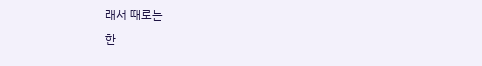래서 때로는
한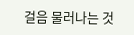걸음 물러나는 것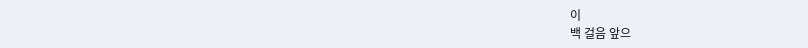이
백 걸음 앞으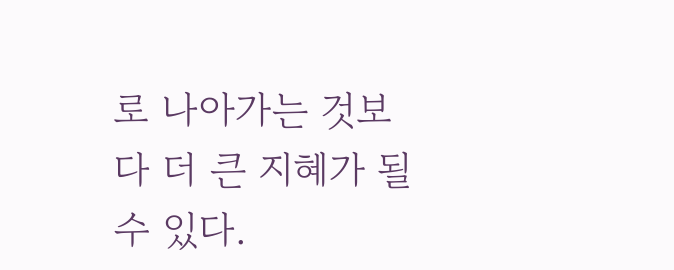로 나아가는 것보다 더 큰 지혜가 될 수 있다.